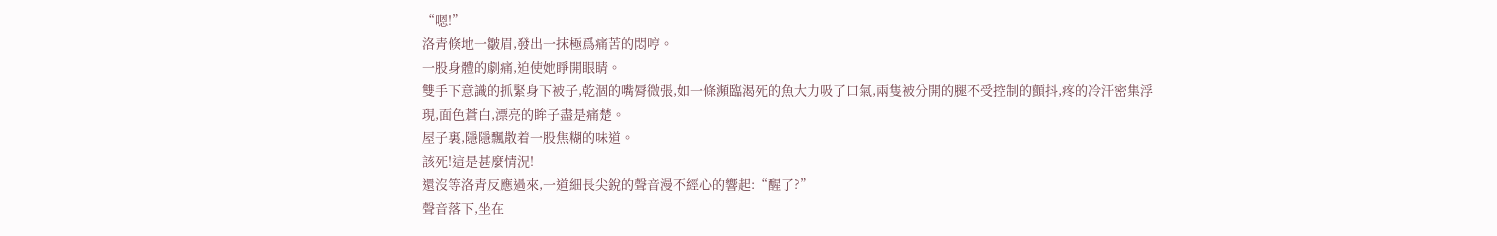“嗯!”
洛青倏地一皺眉,發出一抹極爲痛苦的悶哼。
一股身體的劇痛,迫使她睜開眼睛。
雙手下意識的抓緊身下被子,乾涸的嘴脣微張,如一條瀕臨渴死的魚大力吸了口氣,兩隻被分開的腿不受控制的顫抖,疼的冷汗密集浮現,面色蒼白,漂亮的眸子盡是痛楚。
屋子裏,隱隱飄散着一股焦糊的味道。
該死!這是甚麼情況!
還沒等洛青反應過來,一道細長尖銳的聲音漫不經心的響起:“醒了?”
聲音落下,坐在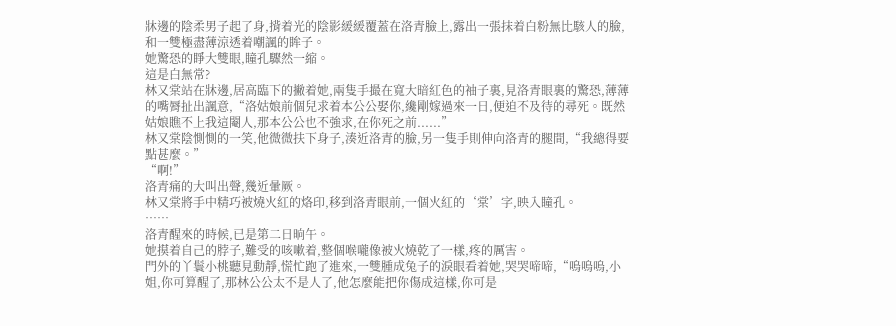牀邊的陰柔男子起了身,揹着光的陰影緩緩覆蓋在洛青臉上,露出一張抹着白粉無比駭人的臉,和一雙極盡薄涼透着嘲諷的眸子。
她驚恐的睜大雙眼,瞳孔驟然一縮。
這是白無常?
林又棠站在牀邊,居高臨下的撇着她,兩隻手撮在寬大暗紅色的袖子裏,見洛青眼裏的驚恐,薄薄的嘴脣扯出諷意,“洛姑娘前個兒求着本公公娶你,纔剛嫁過來一日,便迫不及待的尋死。既然姑娘瞧不上我這閹人,那本公公也不強求,在你死之前......”
林又棠陰惻惻的一笑,他微微扶下身子,湊近洛青的臉,另一隻手則伸向洛青的腿間,“我總得要點甚麼。”
“啊!”
洛青痛的大叫出聲,幾近暈厥。
林又棠將手中精巧被燒火紅的烙印,移到洛青眼前,一個火紅的‘棠’字,映入瞳孔。
……
洛青醒來的時候,已是第二日晌午。
她摸着自己的脖子,難受的咳嗽着,整個喉嚨像被火燒乾了一樣,疼的厲害。
門外的丫鬟小桃聽見動靜,慌忙跑了進來,一雙腫成兔子的淚眼看着她,哭哭啼啼,“嗚嗚嗚,小姐,你可算醒了,那林公公太不是人了,他怎麼能把你傷成這樣,你可是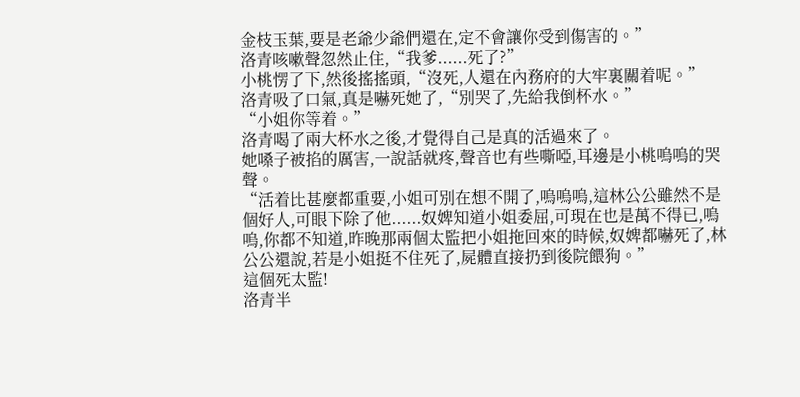金枝玉葉,要是老爺少爺們還在,定不會讓你受到傷害的。”
洛青咳嗽聲忽然止住,“我爹......死了?”
小桃愣了下,然後搖搖頭,“沒死,人還在內務府的大牢裏關着呢。”
洛青吸了口氣,真是嚇死她了,“別哭了,先給我倒杯水。”
“小姐你等着。”
洛青喝了兩大杯水之後,才覺得自己是真的活過來了。
她嗓子被掐的厲害,一說話就疼,聲音也有些嘶啞,耳邊是小桃嗚嗚的哭聲。
“活着比甚麼都重要,小姐可別在想不開了,嗚嗚嗚,這林公公雖然不是個好人,可眼下除了他......奴婢知道小姐委屈,可現在也是萬不得已,嗚嗚,你都不知道,昨晚那兩個太監把小姐拖回來的時候,奴婢都嚇死了,林公公還說,若是小姐挺不住死了,屍體直接扔到後院餵狗。”
這個死太監!
洛青半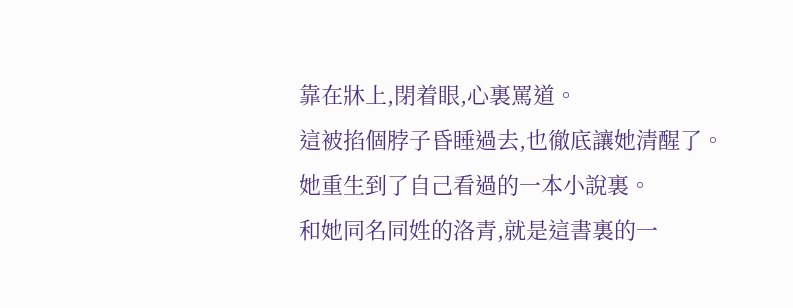靠在牀上,閉着眼,心裏罵道。
這被掐個脖子昏睡過去,也徹底讓她清醒了。
她重生到了自己看過的一本小說裏。
和她同名同姓的洛青,就是這書裏的一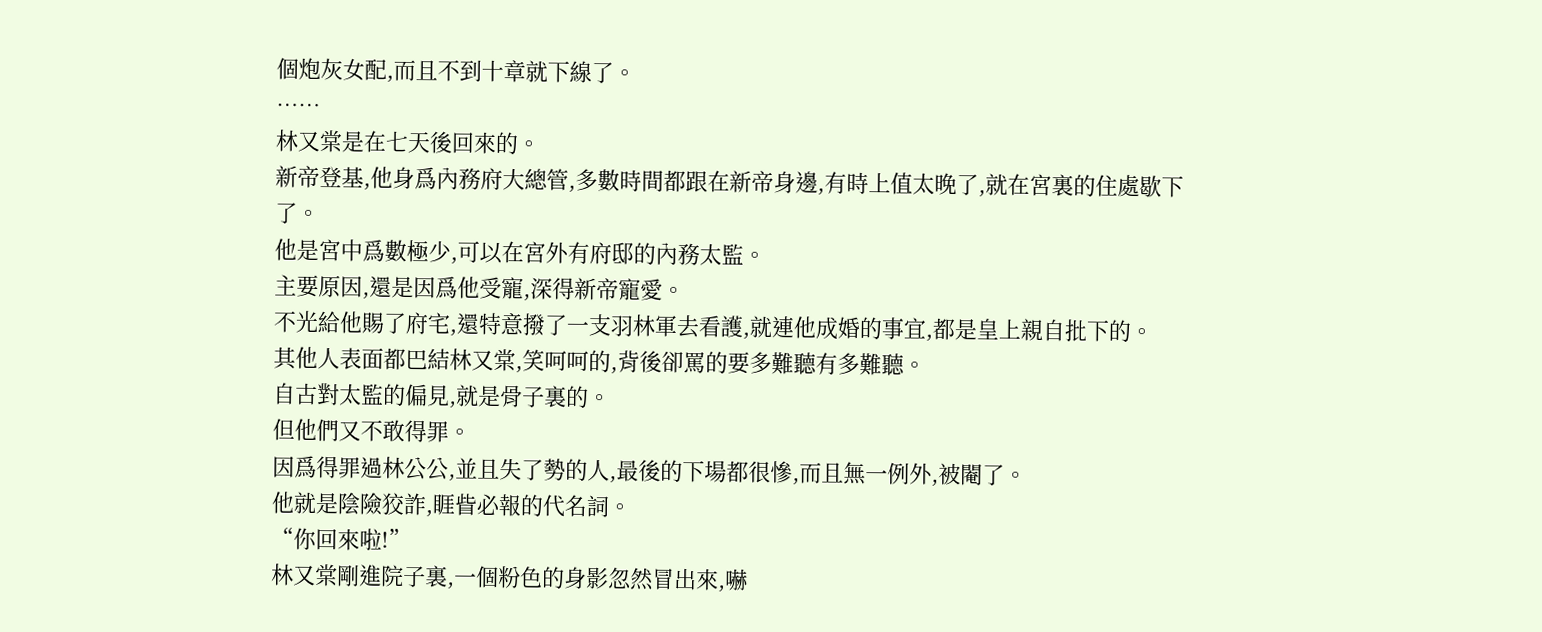個炮灰女配,而且不到十章就下線了。
……
林又棠是在七天後回來的。
新帝登基,他身爲內務府大總管,多數時間都跟在新帝身邊,有時上值太晚了,就在宮裏的住處歇下了。
他是宮中爲數極少,可以在宮外有府邸的內務太監。
主要原因,還是因爲他受寵,深得新帝寵愛。
不光給他賜了府宅,還特意撥了一支羽林軍去看護,就連他成婚的事宜,都是皇上親自批下的。
其他人表面都巴結林又棠,笑呵呵的,背後卻罵的要多難聽有多難聽。
自古對太監的偏見,就是骨子裏的。
但他們又不敢得罪。
因爲得罪過林公公,並且失了勢的人,最後的下場都很慘,而且無一例外,被閹了。
他就是陰險狡詐,睚眥必報的代名詞。
“你回來啦!”
林又棠剛進院子裏,一個粉色的身影忽然冒出來,嚇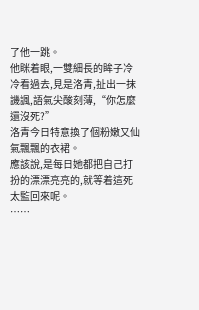了他一跳。
他眯着眼,一雙細長的眸子冷冷看過去,見是洛青,扯出一抹譏諷,語氣尖酸刻薄,“你怎麼還沒死?”
洛青今日特意換了個粉嫩又仙氣飄飄的衣裙。
應該說,是每日她都把自己打扮的漂漂亮亮的,就等着這死太監回來呢。
……